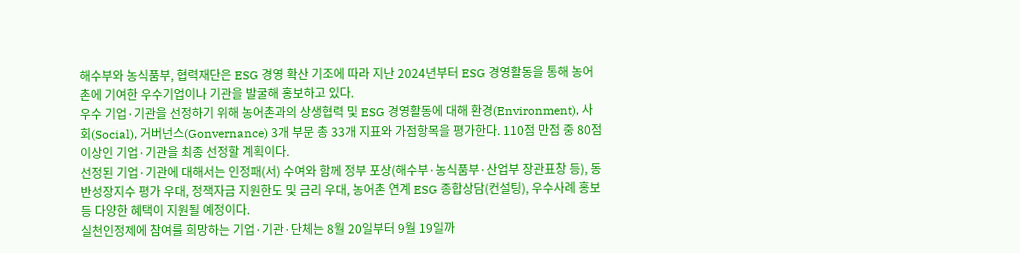해수부와 농식품부, 협력재단은 ESG 경영 확산 기조에 따라 지난 2024년부터 ESG 경영활동을 통해 농어촌에 기여한 우수기업이나 기관을 발굴해 홍보하고 있다.
우수 기업·기관을 선정하기 위해 농어촌과의 상생협력 및 ESG 경영활동에 대해 환경(Environment), 사회(Social), 거버넌스(Gonvernance) 3개 부문 총 33개 지표와 가점항목을 평가한다. 110점 만점 중 80점 이상인 기업·기관을 최종 선정할 계획이다.
선정된 기업·기관에 대해서는 인정패(서) 수여와 함께 정부 포상(해수부·농식품부·산업부 장관표창 등), 동반성장지수 평가 우대, 정잭자금 지원한도 및 금리 우대, 농어촌 연계 ESG 종합상담(컨설팅), 우수사례 홍보 등 다양한 혜택이 지원될 예정이다.
실천인정제에 참여를 희망하는 기업·기관·단체는 8월 20일부터 9월 19일까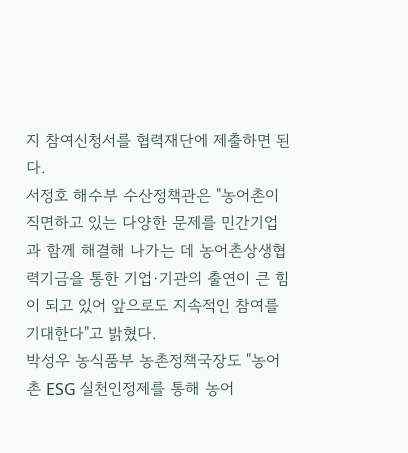지 참여신청서를 협력재단에 제출하면 된다.
서정호 해수부 수산정책관은 "농어촌이 직면하고 있는 다양한 문제를 민간기업과 함께 해결해 나가는 데 농어촌상생협력기금을 통한 기업·기관의 출연이 큰 힘이 되고 있어 앞으로도 지속적인 참여를 기대한다"고 밝혔다.
박성우 농식품부 농촌정책국장도 "농어촌 ESG 실천인정제를 통해 농어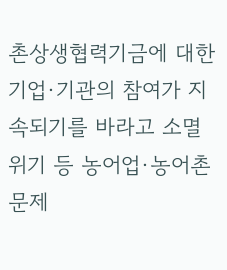촌상생협력기금에 대한 기업·기관의 참여가 지속되기를 바라고 소멸위기 등 농어업·농어촌 문제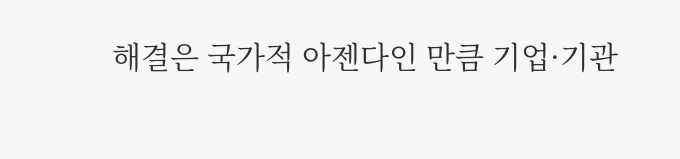해결은 국가적 아젠다인 만큼 기업·기관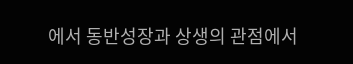에서 동반성장과 상생의 관점에서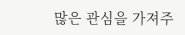많은 관심을 가져주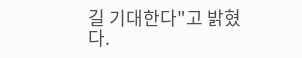길 기대한다"고 밝혔다.